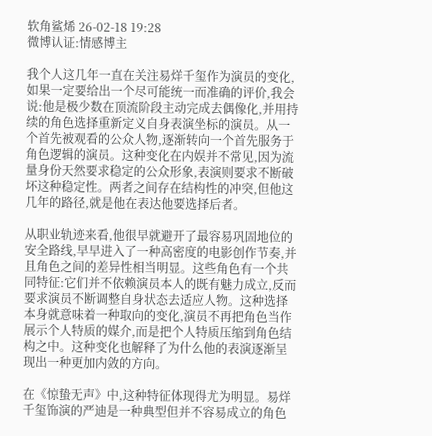软角鲨烯 26-02-18 19:28
微博认证:情感博主

我个人这几年一直在关注易烊千玺作为演员的变化,如果一定要给出一个尽可能统一而准确的评价,我会说:他是极少数在顶流阶段主动完成去偶像化,并用持续的角色选择重新定义自身表演坐标的演员。从一个首先被观看的公众人物,逐渐转向一个首先服务于角色逻辑的演员。这种变化在内娱并不常见,因为流量身份天然要求稳定的公众形象,表演则要求不断破坏这种稳定性。两者之间存在结构性的冲突,但他这几年的路径,就是他在表达他要选择后者。

从职业轨迹来看,他很早就避开了最容易巩固地位的安全路线,早早进入了一种高密度的电影创作节奏,并且角色之间的差异性相当明显。这些角色有一个共同特征:它们并不依赖演员本人的既有魅力成立,反而要求演员不断调整自身状态去适应人物。这种选择本身就意味着一种取向的变化,演员不再把角色当作展示个人特质的媒介,而是把个人特质压缩到角色结构之中。这种变化也解释了为什么他的表演逐渐呈现出一种更加内敛的方向。

在《惊蛰无声》中,这种特征体现得尤为明显。易烊千玺饰演的严迪是一种典型但并不容易成立的角色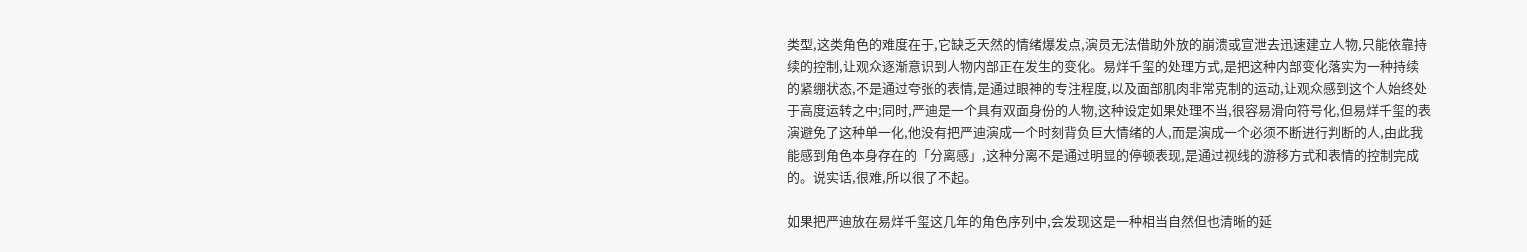类型,这类角色的难度在于,它缺乏天然的情绪爆发点,演员无法借助外放的崩溃或宣泄去迅速建立人物,只能依靠持续的控制,让观众逐渐意识到人物内部正在发生的变化。易烊千玺的处理方式,是把这种内部变化落实为一种持续的紧绷状态,不是通过夸张的表情,是通过眼神的专注程度,以及面部肌肉非常克制的运动,让观众感到这个人始终处于高度运转之中;同时,严迪是一个具有双面身份的人物,这种设定如果处理不当,很容易滑向符号化,但易烊千玺的表演避免了这种单一化,他没有把严迪演成一个时刻背负巨大情绪的人,而是演成一个必须不断进行判断的人,由此我能感到角色本身存在的「分离感」,这种分离不是通过明显的停顿表现,是通过视线的游移方式和表情的控制完成的。说实话,很难,所以很了不起。

如果把严迪放在易烊千玺这几年的角色序列中,会发现这是一种相当自然但也清晰的延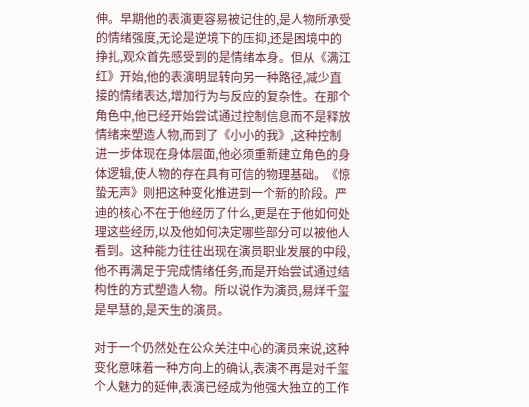伸。早期他的表演更容易被记住的,是人物所承受的情绪强度,无论是逆境下的压抑,还是困境中的挣扎,观众首先感受到的是情绪本身。但从《满江红》开始,他的表演明显转向另一种路径,减少直接的情绪表达,增加行为与反应的复杂性。在那个角色中,他已经开始尝试通过控制信息而不是释放情绪来塑造人物,而到了《小小的我》,这种控制进一步体现在身体层面,他必须重新建立角色的身体逻辑,使人物的存在具有可信的物理基础。《惊蛰无声》则把这种变化推进到一个新的阶段。严迪的核心不在于他经历了什么,更是在于他如何处理这些经历,以及他如何决定哪些部分可以被他人看到。这种能力往往出现在演员职业发展的中段,他不再满足于完成情绪任务,而是开始尝试通过结构性的方式塑造人物。所以说作为演员,易烊千玺是早慧的,是天生的演员。

对于一个仍然处在公众关注中心的演员来说,这种变化意味着一种方向上的确认,表演不再是对千玺个人魅力的延伸,表演已经成为他强大独立的工作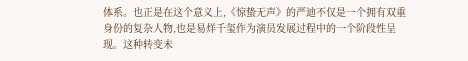体系。也正是在这个意义上,《惊蛰无声》的严迪不仅是一个拥有双重身份的复杂人物,也是易烊千玺作为演员发展过程中的一个阶段性呈现。这种转变未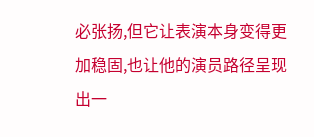必张扬,但它让表演本身变得更加稳固,也让他的演员路径呈现出一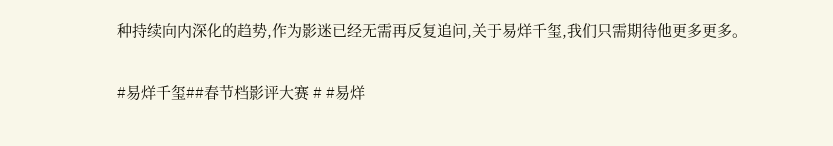种持续向内深化的趋势,作为影迷已经无需再反复追问,关于易烊千玺,我们只需期待他更多更多。

#易烊千玺##春节档影评大赛 # #易烊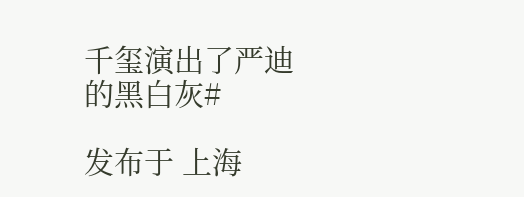千玺演出了严迪的黑白灰#

发布于 上海